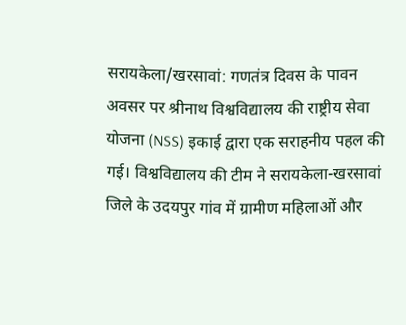सरायकेला/खरसावां: गणतंत्र दिवस के पावन अवसर पर श्रीनाथ विश्वविद्यालय की राष्ट्रीय सेवा योजना (NSS) इकाई द्वारा एक सराहनीय पहल की गई। विश्वविद्यालय की टीम ने सरायकेला-खरसावां जिले के उदयपुर गांव में ग्रामीण महिलाओं और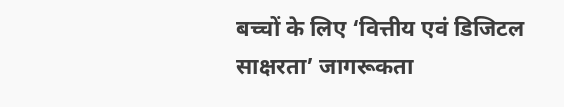बच्चों के लिए ‘वित्तीय एवं डिजिटल साक्षरता’ जागरूकता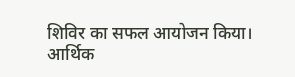शिविर का सफल आयोजन किया।
आर्थिक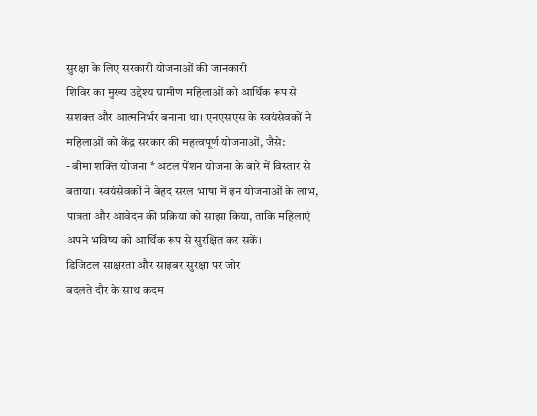सुरक्षा के लिए सरकारी योजनाओं की जानकारी
शिविर का मुख्य उद्देश्य ग्रामीण महिलाओं को आर्थिक रूप से सशक्त और आत्मनिर्भर बनाना था। एनएसएस के स्वयंसेवकों ने महिलाओं को केंद्र सरकार की महत्वपूर्ण योजनाओं, जैसे:
- बीमा शक्ति योजना * अटल पेंशन योजना के बारे में विस्तार से बताया। स्वयंसेवकों ने बेहद सरल भाषा में इन योजनाओं के लाभ, पात्रता और आवेदन की प्रक्रिया को साझा किया, ताकि महिलाएं अपने भविष्य को आर्थिक रूप से सुरक्षित कर सकें।
डिजिटल साक्षरता और साइबर सुरक्षा पर जोर
बदलते दौर के साथ कदम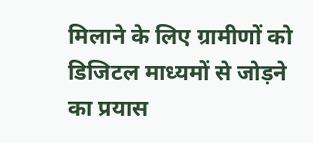मिलाने के लिए ग्रामीणों को डिजिटल माध्यमों से जोड़ने का प्रयास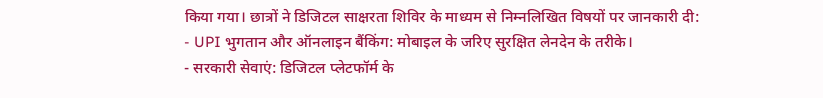किया गया। छात्रों ने डिजिटल साक्षरता शिविर के माध्यम से निम्नलिखित विषयों पर जानकारी दी:
- UPI भुगतान और ऑनलाइन बैंकिंग: मोबाइल के जरिए सुरक्षित लेनदेन के तरीके।
- सरकारी सेवाएं: डिजिटल प्लेटफॉर्म के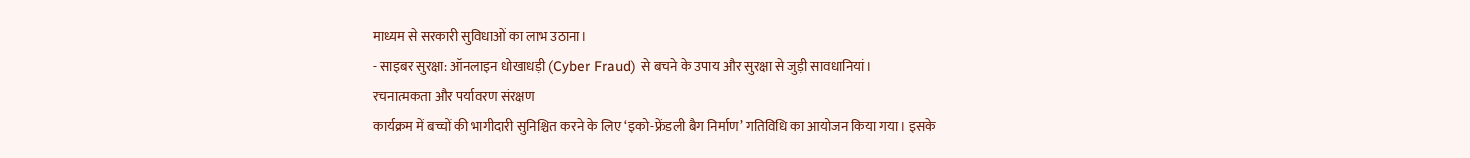माध्यम से सरकारी सुविधाओं का लाभ उठाना।
- साइबर सुरक्षा: ऑनलाइन धोखाधड़ी (Cyber Fraud) से बचने के उपाय और सुरक्षा से जुड़ी सावधानियां।
रचनात्मकता और पर्यावरण संरक्षण
कार्यक्रम में बच्चों की भागीदारी सुनिश्चित करने के लिए ‘इको-फ्रेंडली बैग निर्माण’ गतिविधि का आयोजन किया गया। इसके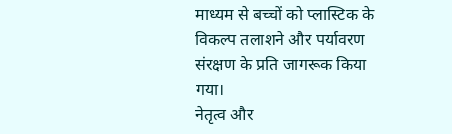माध्यम से बच्चों को प्लास्टिक के विकल्प तलाशने और पर्यावरण संरक्षण के प्रति जागरूक किया गया।
नेतृत्व और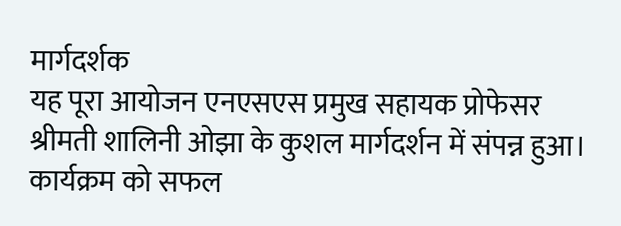मार्गदर्शक
यह पूरा आयोजन एनएसएस प्रमुख सहायक प्रोफेसर श्रीमती शालिनी ओझा के कुशल मार्गदर्शन में संपन्न हुआ। कार्यक्रम को सफल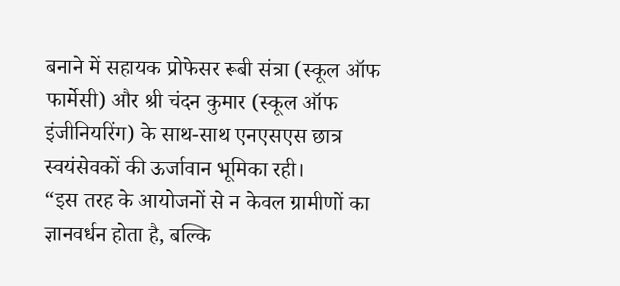बनाने में सहायक प्रोफेसर रूबी संत्रा (स्कूल ऑफ फार्मेसी) और श्री चंदन कुमार (स्कूल ऑफ इंजीनियरिंग) के साथ-साथ एनएसएस छात्र स्वयंसेवकों की ऊर्जावान भूमिका रही।
“इस तरह के आयोजनों से न केवल ग्रामीणों का ज्ञानवर्धन होता है, बल्कि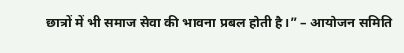छात्रों में भी समाज सेवा की भावना प्रबल होती है।” – आयोजन समिति